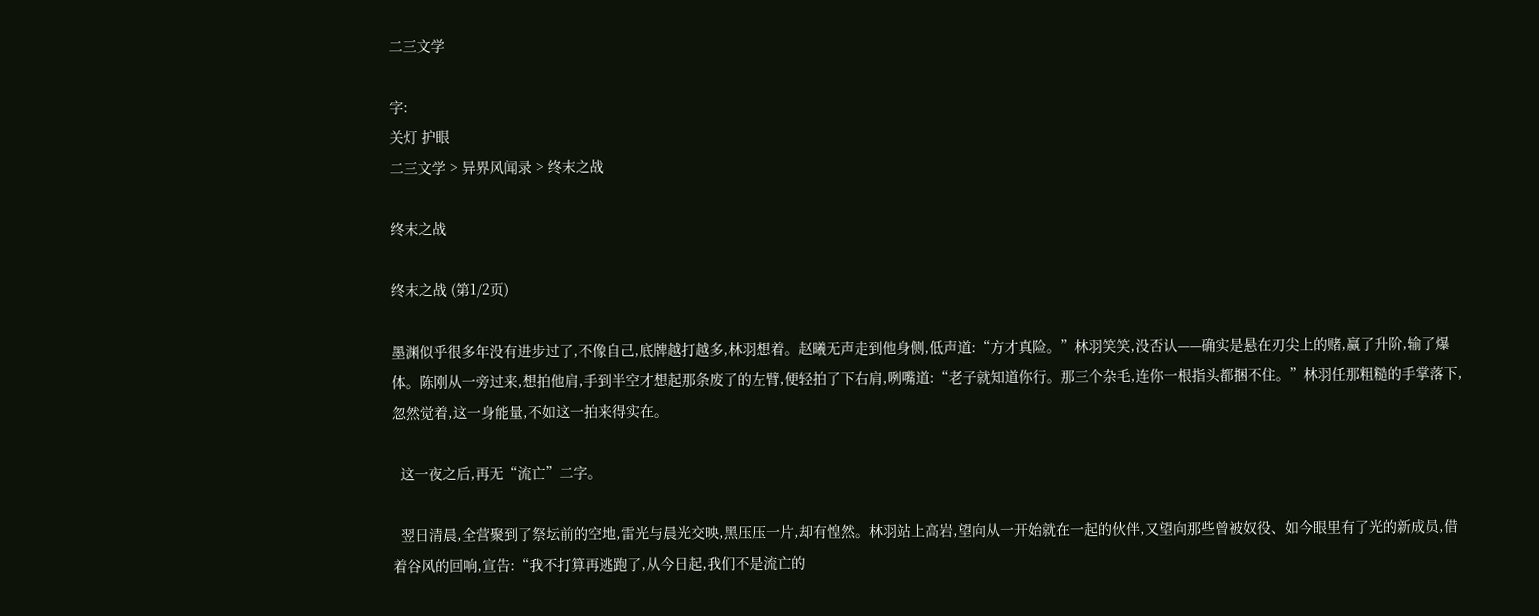二三文学

字:
关灯 护眼
二三文学 > 异界风闻录 > 终末之战

终末之战

终末之战 (第1/2页)

墨渊似乎很多年没有进步过了,不像自己,底牌越打越多,林羽想着。赵曦无声走到他身侧,低声道:“方才真险。”林羽笑笑,没否认——确实是悬在刃尖上的赌,赢了升阶,输了爆体。陈刚从一旁过来,想拍他肩,手到半空才想起那条废了的左臂,便轻拍了下右肩,咧嘴道:“老子就知道你行。那三个杂毛,连你一根指头都捆不住。”林羽任那粗糙的手掌落下,忽然觉着,这一身能量,不如这一拍来得实在。

  这一夜之后,再无“流亡”二字。

  翌日清晨,全营聚到了祭坛前的空地,雷光与晨光交映,黑压压一片,却有惶然。林羽站上高岩,望向从一开始就在一起的伙伴,又望向那些曾被奴役、如今眼里有了光的新成员,借着谷风的回响,宣告:“我不打算再逃跑了,从今日起,我们不是流亡的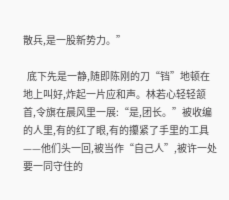散兵,是一股新势力。”

  底下先是一静,随即陈刚的刀“铛”地顿在地上叫好,炸起一片应和声。林若心轻轻颔首,令旗在晨风里一展:“是,团长。”被收编的人里,有的红了眼,有的攥紧了手里的工具——他们头一回,被当作“自己人”,被许一处要一同守住的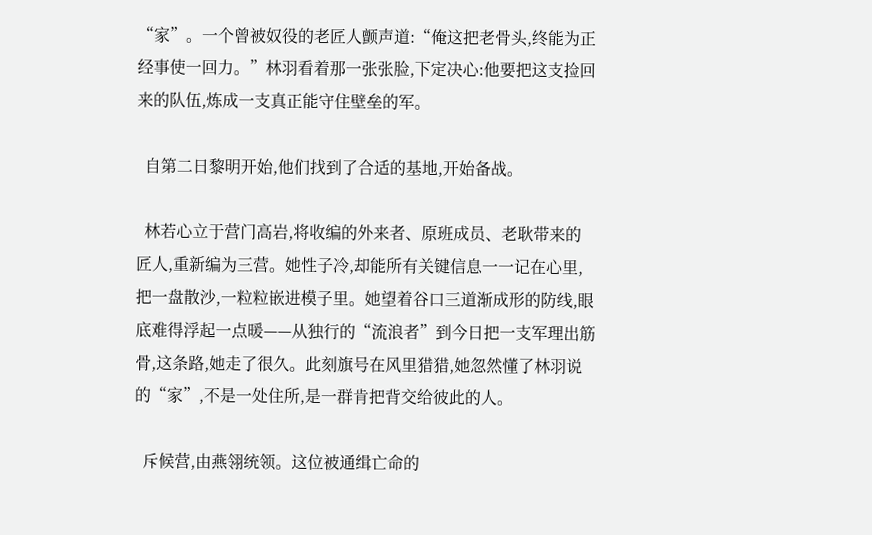“家”。一个曾被奴役的老匠人颤声道:“俺这把老骨头,终能为正经事使一回力。”林羽看着那一张张脸,下定决心:他要把这支捡回来的队伍,炼成一支真正能守住壁垒的军。

  自第二日黎明开始,他们找到了合适的基地,开始备战。

  林若心立于营门高岩,将收编的外来者、原班成员、老耿带来的匠人,重新编为三营。她性子冷,却能所有关键信息一一记在心里,把一盘散沙,一粒粒嵌进模子里。她望着谷口三道渐成形的防线,眼底难得浮起一点暖——从独行的“流浪者”到今日把一支军理出筋骨,这条路,她走了很久。此刻旗号在风里猎猎,她忽然懂了林羽说的“家”,不是一处住所,是一群肯把背交给彼此的人。

  斥候营,由燕翎统领。这位被通缉亡命的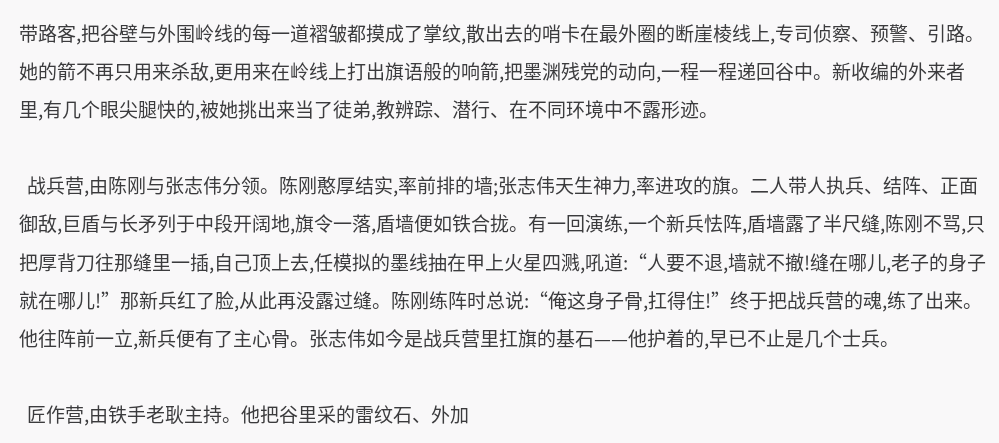带路客,把谷壁与外围岭线的每一道褶皱都摸成了掌纹,散出去的哨卡在最外圈的断崖棱线上,专司侦察、预警、引路。她的箭不再只用来杀敌,更用来在岭线上打出旗语般的响箭,把墨渊残党的动向,一程一程递回谷中。新收编的外来者里,有几个眼尖腿快的,被她挑出来当了徒弟,教辨踪、潜行、在不同环境中不露形迹。

  战兵营,由陈刚与张志伟分领。陈刚憨厚结实,率前排的墙;张志伟天生神力,率进攻的旗。二人带人执兵、结阵、正面御敌,巨盾与长矛列于中段开阔地,旗令一落,盾墙便如铁合拢。有一回演练,一个新兵怯阵,盾墙露了半尺缝,陈刚不骂,只把厚背刀往那缝里一插,自己顶上去,任模拟的墨线抽在甲上火星四溅,吼道:“人要不退,墙就不撤!缝在哪儿,老子的身子就在哪儿!”那新兵红了脸,从此再没露过缝。陈刚练阵时总说:“俺这身子骨,扛得住!”终于把战兵营的魂,练了出来。他往阵前一立,新兵便有了主心骨。张志伟如今是战兵营里扛旗的基石——他护着的,早已不止是几个士兵。

  匠作营,由铁手老耿主持。他把谷里采的雷纹石、外加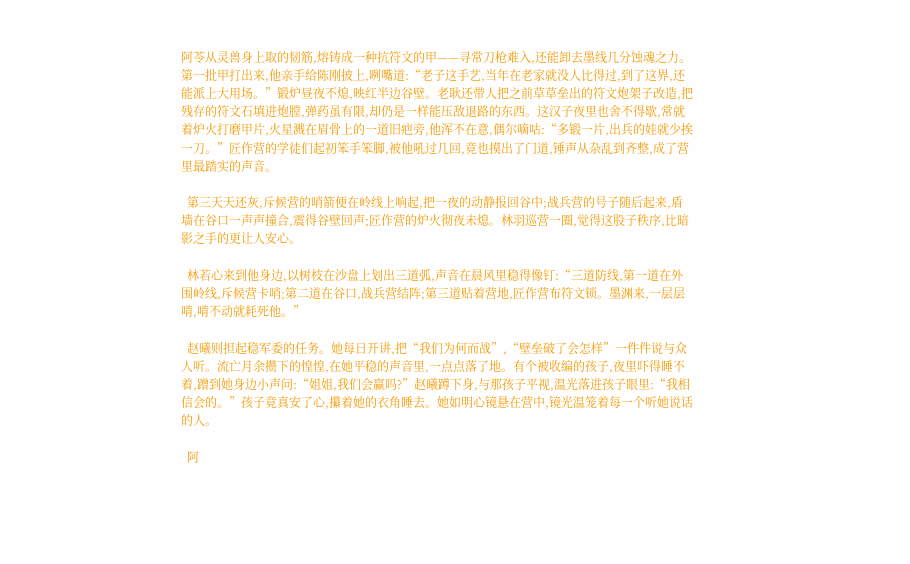阿苓从灵兽身上取的韧筋,熔铸成一种抗符文的甲——寻常刀枪难入,还能卸去墨线几分蚀魂之力。第一批甲打出来,他亲手给陈刚披上,咧嘴道:“老子这手艺,当年在老家就没人比得过,到了这界,还能派上大用场。”锻炉昼夜不熄,映红半边谷壁。老耿还带人把之前草草垒出的符文炮架子改造,把残存的符文石填进炮膛,弹药虽有限,却仍是一样能压敌退路的东西。这汉子夜里也舍不得歇,常就着炉火打磨甲片,火星溅在眉骨上的一道旧疤旁,他浑不在意,偶尔嘀咕:“多锻一片,出兵的娃就少挨一刀。”匠作营的学徒们起初笨手笨脚,被他吼过几回,竟也摸出了门道,锤声从杂乱到齐整,成了营里最踏实的声音。

  第三天天还灰,斥候营的哨箭便在岭线上响起,把一夜的动静报回谷中;战兵营的号子随后起来,盾墙在谷口一声声撞合,震得谷壁回声;匠作营的炉火彻夜未熄。林羽巡营一圈,觉得这股子秩序,比暗影之手的更让人安心。

  林若心来到他身边,以树枝在沙盘上划出三道弧,声音在晨风里稳得像钉:“三道防线,第一道在外围岭线,斥候营卡哨;第二道在谷口,战兵营结阵;第三道贴着营地,匠作营布符文锁。墨渊来,一层层啃,啃不动就耗死他。”

  赵曦则担起稳军委的任务。她每日开讲,把“我们为何而战”,“壁垒破了会怎样”一件件说与众人听。流亡月余攒下的惶惶,在她平稳的声音里,一点点落了地。有个被收编的孩子,夜里吓得睡不着,蹭到她身边小声问:“姐姐,我们会赢吗?”赵曦蹲下身,与那孩子平视,温光落进孩子眼里:“我相信会的。”孩子竟真安了心,攥着她的衣角睡去。她如明心镜悬在营中,镜光温笼着每一个听她说话的人。

  阿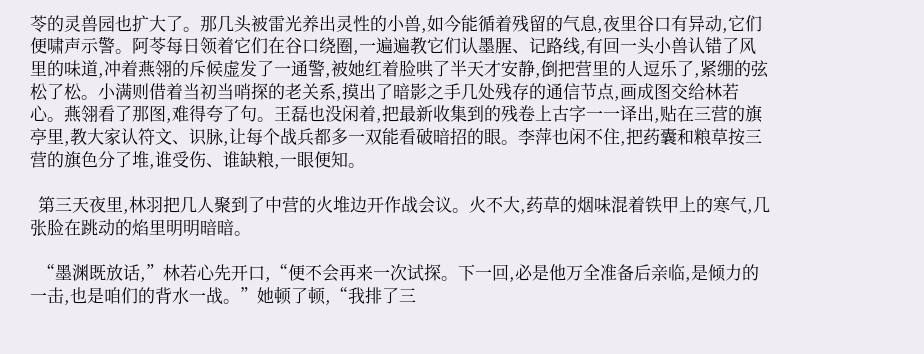苓的灵兽园也扩大了。那几头被雷光养出灵性的小兽,如今能循着残留的气息,夜里谷口有异动,它们便啸声示警。阿苓每日领着它们在谷口绕圈,一遍遍教它们认墨腥、记路线,有回一头小兽认错了风里的味道,冲着燕翎的斥候虚发了一通警,被她红着脸哄了半天才安静,倒把营里的人逗乐了,紧绷的弦松了松。小满则借着当初当哨探的老关系,摸出了暗影之手几处残存的通信节点,画成图交给林若心。燕翎看了那图,难得夸了句。王磊也没闲着,把最新收集到的残卷上古字一一译出,贴在三营的旗亭里,教大家认符文、识脉,让每个战兵都多一双能看破暗招的眼。李萍也闲不住,把药囊和粮草按三营的旗色分了堆,谁受伤、谁缺粮,一眼便知。

  第三天夜里,林羽把几人聚到了中营的火堆边开作战会议。火不大,药草的烟味混着铁甲上的寒气,几张脸在跳动的焰里明明暗暗。

  “墨渊既放话,”林若心先开口,“便不会再来一次试探。下一回,必是他万全准备后亲临,是倾力的一击,也是咱们的背水一战。”她顿了顿,“我排了三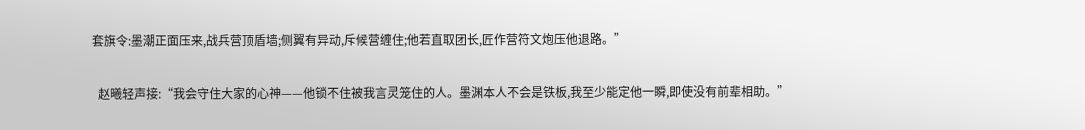套旗令:墨潮正面压来,战兵营顶盾墙;侧翼有异动,斥候营缠住;他若直取团长,匠作营符文炮压他退路。”

  赵曦轻声接:“我会守住大家的心神——他锁不住被我言灵笼住的人。墨渊本人不会是铁板,我至少能定他一瞬,即使没有前辈相助。”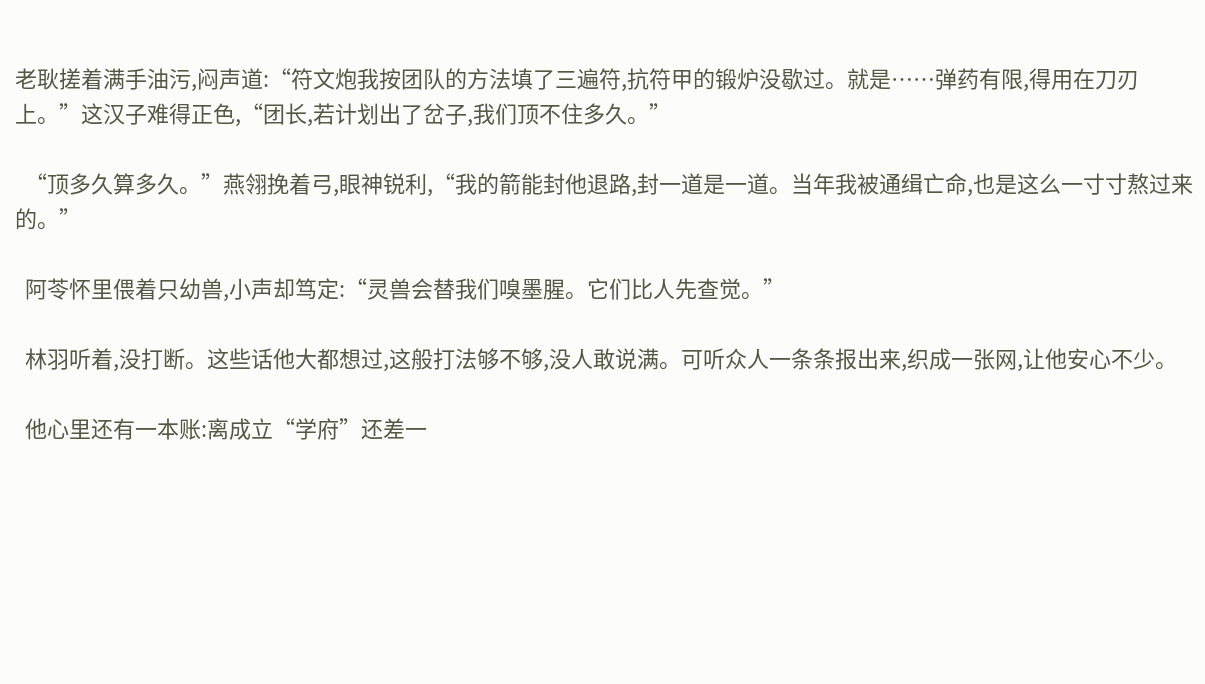老耿搓着满手油污,闷声道:“符文炮我按团队的方法填了三遍符,抗符甲的锻炉没歇过。就是……弹药有限,得用在刀刃上。”这汉子难得正色,“团长,若计划出了岔子,我们顶不住多久。”

  “顶多久算多久。”燕翎挽着弓,眼神锐利,“我的箭能封他退路,封一道是一道。当年我被通缉亡命,也是这么一寸寸熬过来的。”

  阿苓怀里偎着只幼兽,小声却笃定:“灵兽会替我们嗅墨腥。它们比人先查觉。”

  林羽听着,没打断。这些话他大都想过,这般打法够不够,没人敢说满。可听众人一条条报出来,织成一张网,让他安心不少。

  他心里还有一本账:离成立“学府”还差一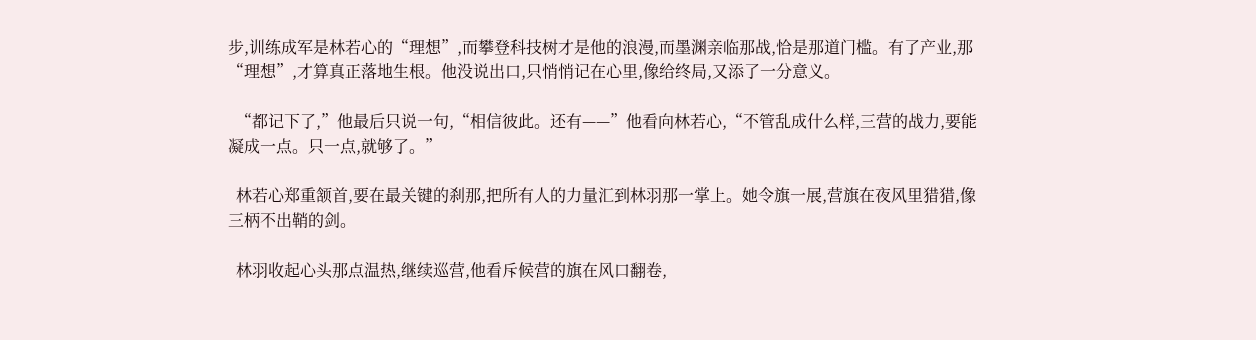步,训练成军是林若心的“理想”,而攀登科技树才是他的浪漫,而墨渊亲临那战,恰是那道门槛。有了产业,那“理想”,才算真正落地生根。他没说出口,只悄悄记在心里,像给终局,又添了一分意义。

  “都记下了,”他最后只说一句,“相信彼此。还有——”他看向林若心,“不管乱成什么样,三营的战力,要能凝成一点。只一点,就够了。”

  林若心郑重颔首,要在最关键的刹那,把所有人的力量汇到林羽那一掌上。她令旗一展,营旗在夜风里猎猎,像三柄不出鞘的剑。

  林羽收起心头那点温热,继续巡营,他看斥候营的旗在风口翻卷,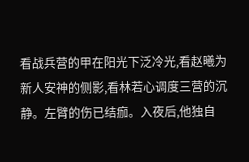看战兵营的甲在阳光下泛冷光,看赵曦为新人安神的侧影,看林若心调度三营的沉静。左臂的伤已结痂。入夜后,他独自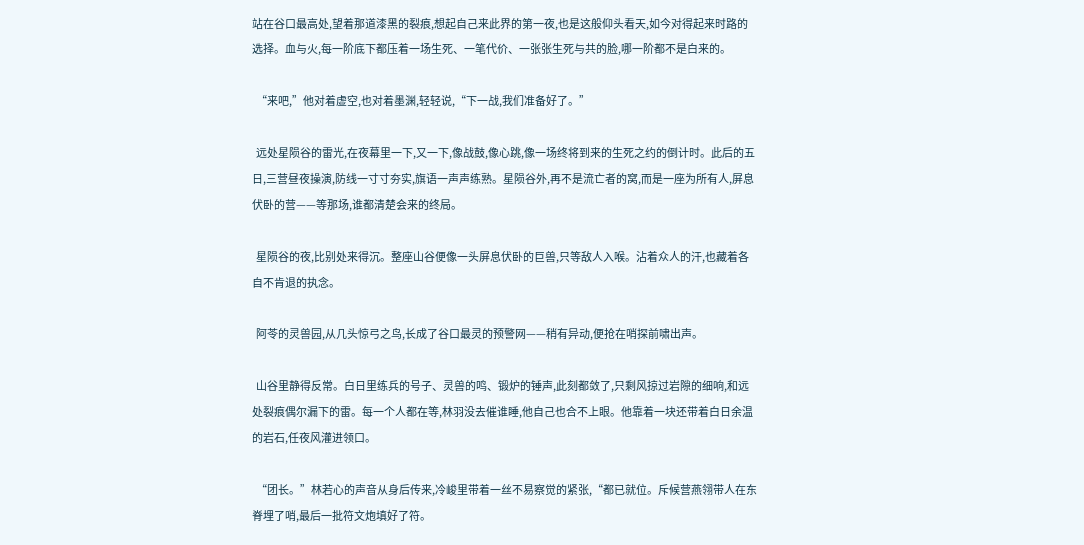站在谷口最高处,望着那道漆黑的裂痕,想起自己来此界的第一夜,也是这般仰头看天,如今对得起来时路的选择。血与火,每一阶底下都压着一场生死、一笔代价、一张张生死与共的脸,哪一阶都不是白来的。

  “来吧,”他对着虚空,也对着墨渊,轻轻说,“下一战,我们准备好了。”

  远处星陨谷的雷光,在夜幕里一下,又一下,像战鼓,像心跳,像一场终将到来的生死之约的倒计时。此后的五日,三营昼夜操演,防线一寸寸夯实,旗语一声声练熟。星陨谷外,再不是流亡者的窝,而是一座为所有人,屏息伏卧的营——等那场,谁都清楚会来的终局。

  星陨谷的夜,比别处来得沉。整座山谷便像一头屏息伏卧的巨兽,只等敌人入喉。沾着众人的汗,也藏着各自不肯退的执念。

  阿苓的灵兽园,从几头惊弓之鸟,长成了谷口最灵的预警网——稍有异动,便抢在哨探前啸出声。

  山谷里静得反常。白日里练兵的号子、灵兽的鸣、锻炉的锤声,此刻都敛了,只剩风掠过岩隙的细响,和远处裂痕偶尔漏下的雷。每一个人都在等,林羽没去催谁睡,他自己也合不上眼。他靠着一块还带着白日余温的岩石,任夜风灌进领口。

  “团长。”林若心的声音从身后传来,冷峻里带着一丝不易察觉的紧张,“都已就位。斥候营燕翎带人在东脊埋了哨,最后一批符文炮填好了符。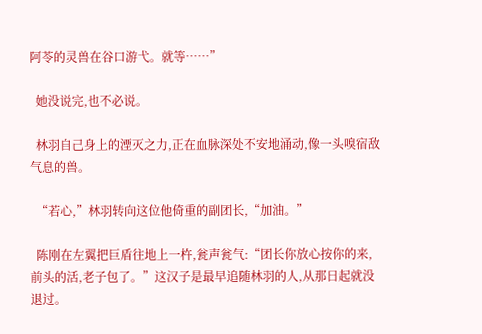阿苓的灵兽在谷口游弋。就等……”

  她没说完,也不必说。

  林羽自己身上的湮灭之力,正在血脉深处不安地涌动,像一头嗅宿敌气息的兽。

  “若心,”林羽转向这位他倚重的副团长,“加油。”

  陈刚在左翼把巨盾往地上一杵,瓮声瓮气:“团长你放心按你的来,前头的活,老子包了。”这汉子是最早追随林羽的人,从那日起就没退过。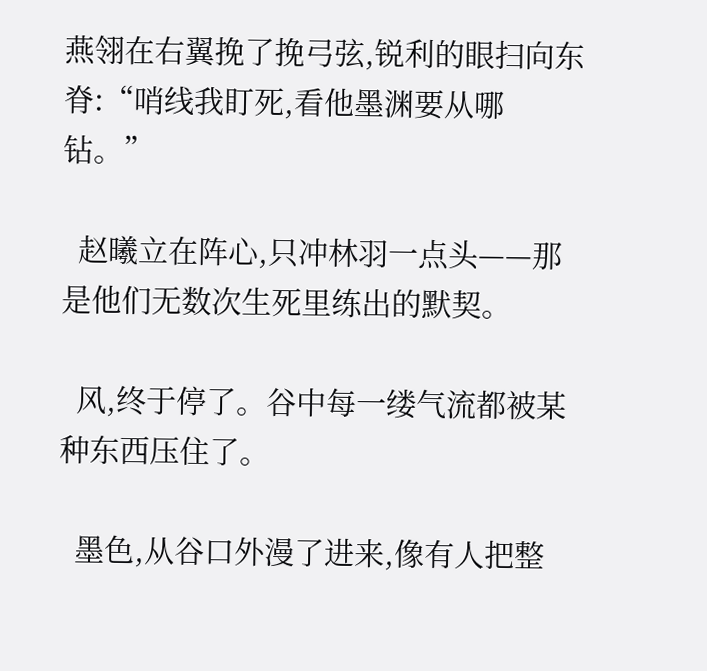燕翎在右翼挽了挽弓弦,锐利的眼扫向东脊:“哨线我盯死,看他墨渊要从哪钻。”

  赵曦立在阵心,只冲林羽一点头——那是他们无数次生死里练出的默契。

  风,终于停了。谷中每一缕气流都被某种东西压住了。

  墨色,从谷口外漫了进来,像有人把整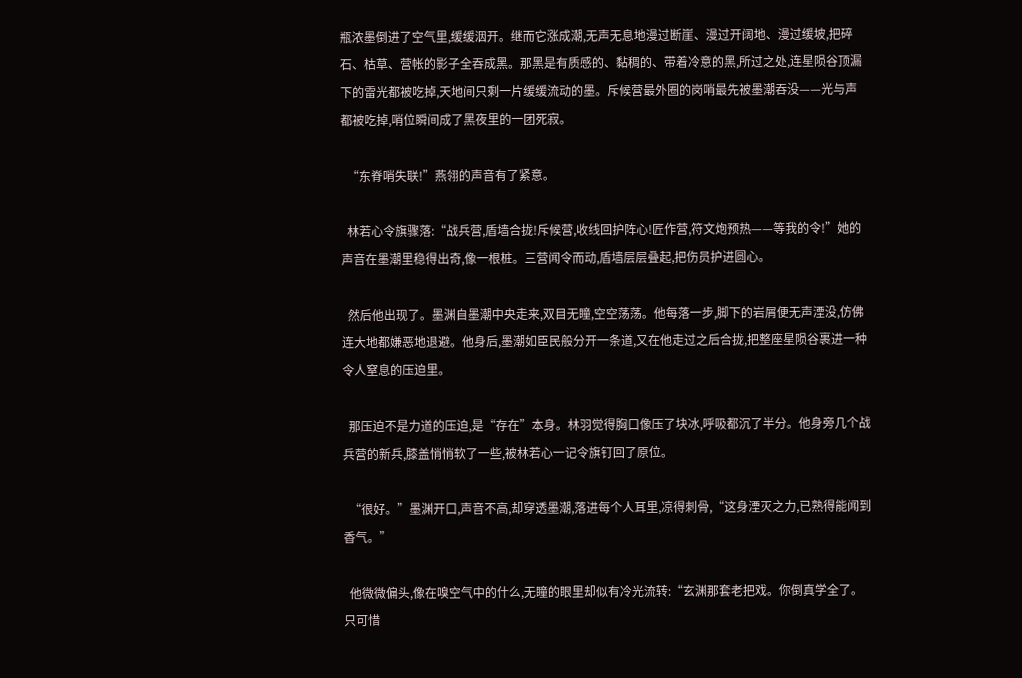瓶浓墨倒进了空气里,缓缓洇开。继而它涨成潮,无声无息地漫过断崖、漫过开阔地、漫过缓坡,把碎石、枯草、营帐的影子全吞成黑。那黑是有质感的、黏稠的、带着冷意的黑,所过之处,连星陨谷顶漏下的雷光都被吃掉,天地间只剩一片缓缓流动的墨。斥候营最外圈的岗哨最先被墨潮吞没——光与声都被吃掉,哨位瞬间成了黑夜里的一团死寂。

  “东脊哨失联!”燕翎的声音有了紧意。

  林若心令旗骤落:“战兵营,盾墙合拢!斥候营,收线回护阵心!匠作营,符文炮预热——等我的令!”她的声音在墨潮里稳得出奇,像一根桩。三营闻令而动,盾墙层层叠起,把伤员护进圆心。

  然后他出现了。墨渊自墨潮中央走来,双目无瞳,空空荡荡。他每落一步,脚下的岩屑便无声湮没,仿佛连大地都嫌恶地退避。他身后,墨潮如臣民般分开一条道,又在他走过之后合拢,把整座星陨谷裹进一种令人窒息的压迫里。

  那压迫不是力道的压迫,是“存在”本身。林羽觉得胸口像压了块冰,呼吸都沉了半分。他身旁几个战兵营的新兵,膝盖悄悄软了一些,被林若心一记令旗钉回了原位。

  “很好。”墨渊开口,声音不高,却穿透墨潮,落进每个人耳里,凉得刺骨,“这身湮灭之力,已熟得能闻到香气。”

  他微微偏头,像在嗅空气中的什么,无瞳的眼里却似有冷光流转:“玄渊那套老把戏。你倒真学全了。只可惜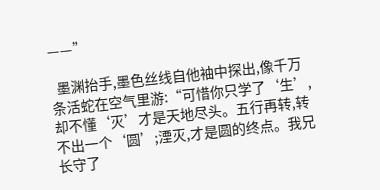——”

  墨渊抬手,墨色丝线自他袖中探出,像千万条活蛇在空气里游:“可惜你只学了‘生’,却不懂‘灭’才是天地尽头。五行再转,转不出一个‘圆’;湮灭,才是圆的终点。我兄长守了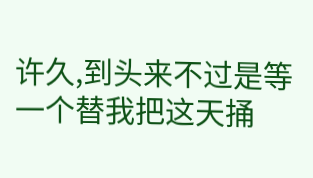许久,到头来不过是等一个替我把这天捅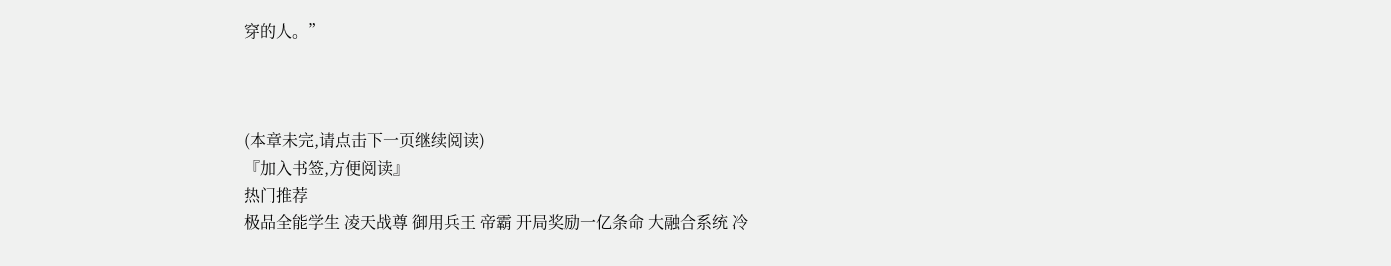穿的人。”



(本章未完,请点击下一页继续阅读)
『加入书签,方便阅读』
热门推荐
极品全能学生 凌天战尊 御用兵王 帝霸 开局奖励一亿条命 大融合系统 冷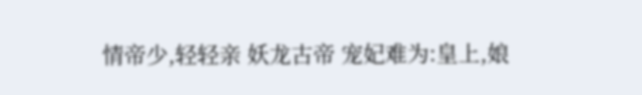情帝少,轻轻亲 妖龙古帝 宠妃难为:皇上,娘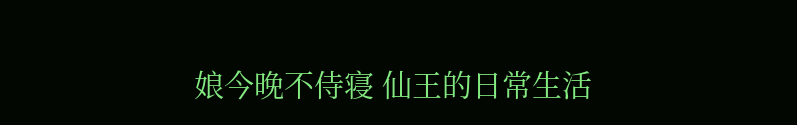娘今晚不侍寝 仙王的日常生活